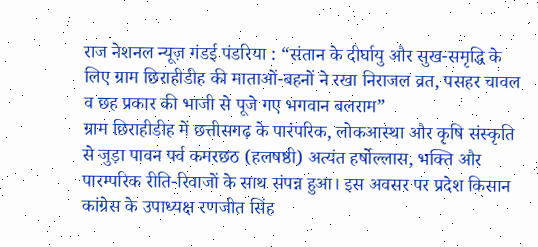राज नेशनल न्यूज़ गंडई पंडरिया : “संतान के दीर्घायु और सुख-समृद्धि के लिए ग्राम छिराहीडीह की माताओं-बहनों ने रखा निराजल व्रत, पसहर चावल व छह प्रकार की भाजी से पूजे गए भगवान बलराम”
ग्राम छिराहीडीह में छत्तीसगढ़ के पारंपरिक, लोकआस्था और कृषि संस्कृति से जुड़ा पावन पर्व कमरछठ (हलषष्ठी) अत्यंत हर्षोल्लास, भक्ति और पारम्परिक रीति-रिवाजों के साथ संपन्न हुआ। इस अवसर पर प्रदेश किसान कांग्रेस के उपाध्यक्ष रणजीत सिंह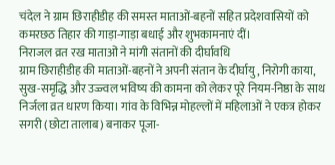चंदेल ने ग्राम छिराहीडीह की समस्त माताओं-बहनों सहित प्रदेशवासियों को कमरछठ तिहार की गाड़ा-गाड़ा बधाई और शुभकामनाएं दीं।
निराजल व्रत रख माताओं ने मांगी संतानों की दीर्घावधि
ग्राम छिराहीडीह की माताओं-बहनों ने अपनी संतान के दीर्घायु, निरोगी काया, सुख-समृद्धि और उज्ज्वल भविष्य की कामना को लेकर पूरे नियम-निष्ठा के साथ निर्जला व्रत धारण किया। गांव के विभिन्न मोहल्लों में महिलाओं ने एकत्र होकर सगरी (छोटा तालाब) बनाकर पूजा-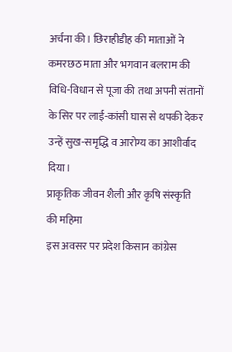अर्चना की। छिराहीडीह की माताओं ने कमरछठ माता और भगवान बलराम की विधि-विधान से पूजा की तथा अपनी संतानों के सिर पर लाई-कांसी घास से थपकी देकर उन्हें सुख-समृद्धि व आरोग्य का आशीर्वाद दिया।
प्राकृतिक जीवन शैली और कृषि संस्कृति की महिमा
इस अवसर पर प्रदेश किसान कांग्रेस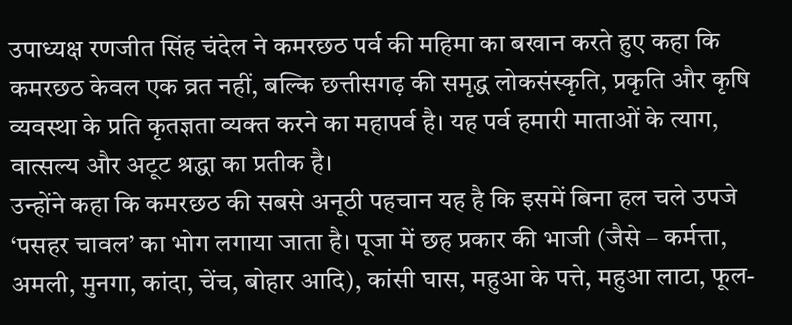उपाध्यक्ष रणजीत सिंह चंदेल ने कमरछठ पर्व की महिमा का बखान करते हुए कहा कि कमरछठ केवल एक व्रत नहीं, बल्कि छत्तीसगढ़ की समृद्ध लोकसंस्कृति, प्रकृति और कृषि व्यवस्था के प्रति कृतज्ञता व्यक्त करने का महापर्व है। यह पर्व हमारी माताओं के त्याग, वात्सल्य और अटूट श्रद्धा का प्रतीक है।
उन्होंने कहा कि कमरछठ की सबसे अनूठी पहचान यह है कि इसमें बिना हल चले उपजे ‘पसहर चावल’ का भोग लगाया जाता है। पूजा में छह प्रकार की भाजी (जैसे – कर्मत्ता, अमली, मुनगा, कांदा, चेंच, बोहार आदि), कांसी घास, महुआ के पत्ते, महुआ लाटा, फूल-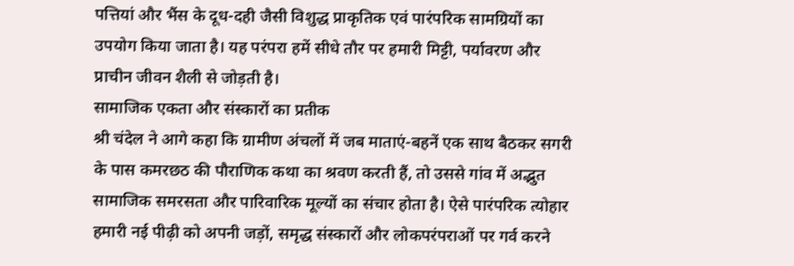पत्तियां और भैंस के दूध-दही जैसी विशुद्ध प्राकृतिक एवं पारंपरिक सामग्रियों का उपयोग किया जाता है। यह परंपरा हमें सीधे तौर पर हमारी मिट्टी, पर्यावरण और प्राचीन जीवन शैली से जोड़ती है।
सामाजिक एकता और संस्कारों का प्रतीक
श्री चंदेल ने आगे कहा कि ग्रामीण अंचलों में जब माताएं-बहनें एक साथ बैठकर सगरी के पास कमरछठ की पौराणिक कथा का श्रवण करती हैं, तो उससे गांव में अद्भुत सामाजिक समरसता और पारिवारिक मूल्यों का संचार होता है। ऐसे पारंपरिक त्योहार हमारी नई पीढ़ी को अपनी जड़ों, समृद्ध संस्कारों और लोकपरंपराओं पर गर्व करने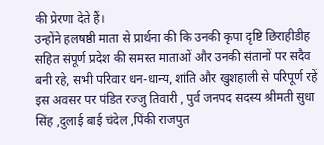की प्रेरणा देते हैं।
उन्होंने हलषष्ठी माता से प्रार्थना की कि उनकी कृपा दृष्टि छिराहीडीह सहित संपूर्ण प्रदेश की समस्त माताओं और उनकी संतानों पर सदैव बनी रहे, सभी परिवार धन-धान्य, शांति और खुशहाली से परिपूर्ण रहें इस अवसर पर पंडित रज्जु तिवारी , पुर्व जनपद सदस्य श्रीमती सुधा सिंह ,दुलाई बाई चंदेल ,पिंकी राजपुत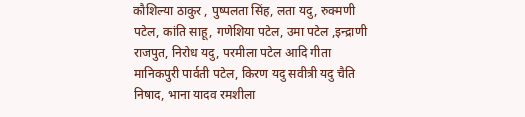कौशिल्या ठाकुर , पुष्पलता सिंह, लता यदु, रुक्मणी पटेल, कांति साहू, गणेशिया पटेल, उमा पटेल ,इन्द्राणी राजपुत, निरोध यदु, परमीला पटेल आदि गीता मानिकपुरी पार्वती पटेल, किरण यदु सवीत्री यदु चैति निषाद, भाना यादव रमशीला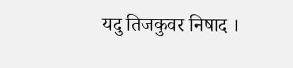यदु तिजकुवर निषाद ।